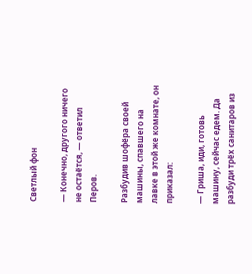Светлый фон

— Конечно, другого ничего не остаётся, — ответил Перов.

Разбудив шофёра своей машины, спавшего на лавке в этой же комнате, он приказал:

— Гриша, иди, готовь машину, сейчас едем. Да разбуди трёх санитаров из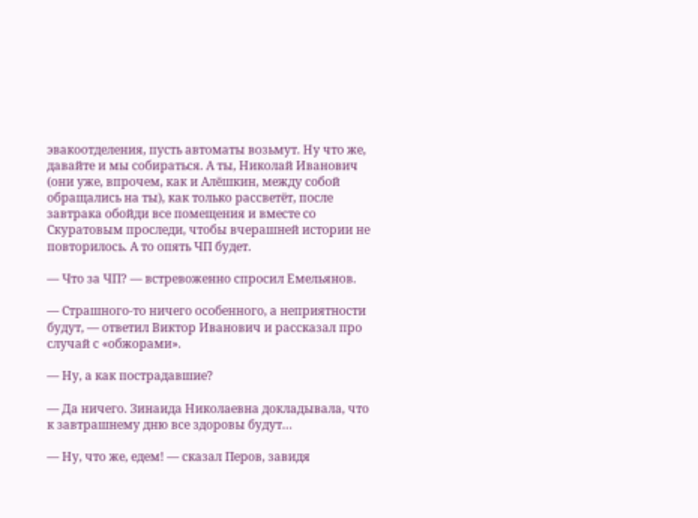эвакоотделения, пусть автоматы возьмут. Ну что же, давайте и мы собираться. А ты, Николай Иванович (они уже, впрочем, как и Алёшкин, между собой обращались на ты), как только рассветёт, после завтрака обойди все помещения и вместе со Скуратовым проследи, чтобы вчерашней истории не повторилось. А то опять ЧП будет.

— Что за ЧП? — встревоженно спросил Емельянов.

— Страшного-то ничего особенного, а неприятности будут, — ответил Виктор Иванович и рассказал про случай с «обжорами».

— Ну, а как пострадавшие?

— Да ничего. Зинаида Николаевна докладывала, что к завтрашнему дню все здоровы будут…

— Ну, что же, едем! — сказал Перов, завидя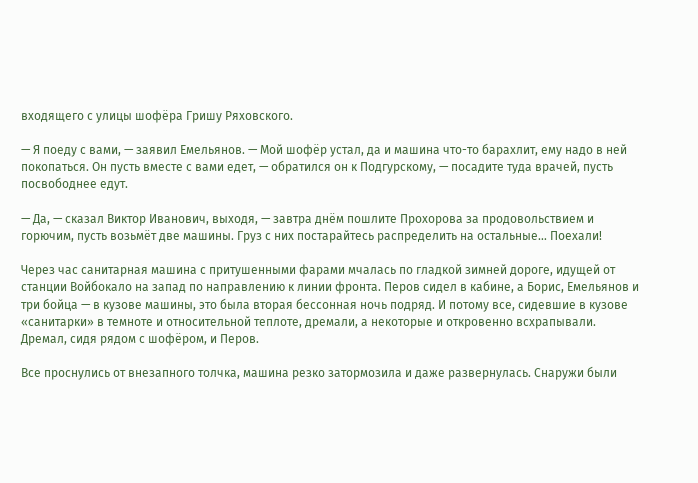входящего с улицы шофёра Гришу Ряховского.

— Я поеду с вами, — заявил Емельянов. — Мой шофёр устал, да и машина что-то барахлит, ему надо в ней покопаться. Он пусть вместе с вами едет, — обратился он к Подгурскому, — посадите туда врачей, пусть посвободнее едут.

— Да, — сказал Виктор Иванович, выходя, — завтра днём пошлите Прохорова за продовольствием и горючим, пусть возьмёт две машины. Груз с них постарайтесь распределить на остальные… Поехали!

Через час санитарная машина с притушенными фарами мчалась по гладкой зимней дороге, идущей от станции Войбокало на запад по направлению к линии фронта. Перов сидел в кабине, а Борис, Емельянов и три бойца — в кузове машины, это была вторая бессонная ночь подряд. И потому все, сидевшие в кузове «санитарки» в темноте и относительной теплоте, дремали, а некоторые и откровенно всхрапывали. Дремал, сидя рядом с шофёром, и Перов.

Все проснулись от внезапного толчка, машина резко затормозила и даже развернулась. Снаружи были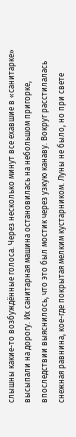слышны какие-то возбуждённые голоса. Через несколько минут все ехавшие в «санитарке» высыпали на дорогу. Их санитарная машина остановилась на небольшом пригорке, впоследствии выяснилось, что это был мостик через узкую канаву. Вокруг расстилалась снежная равнина, кое-где покрытая мелким кустарником. Луны не было, но при свете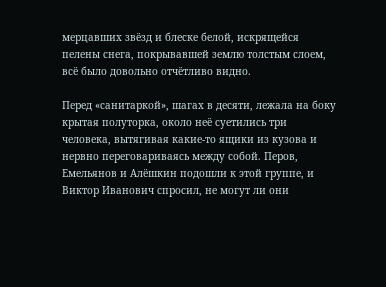мерцавших звёзд и блеске белой, искрящейся пелены снега, покрывавшей землю толстым слоем, всё было довольно отчётливо видно.

Перед «санитаркой», шагах в десяти, лежала на боку крытая полуторка, около неё суетились три человека, вытягивая какие-то ящики из кузова и нервно переговариваясь между собой. Перов, Емельянов и Алёшкин подошли к этой группе, и Виктор Иванович спросил, не могут ли они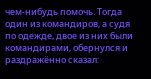чем-нибудь помочь. Тогда один из командиров, а судя по одежде, двое из них были командирами, обернулся и раздражённо сказал: